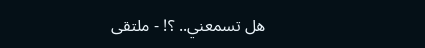هل تسمعني.. ؟! - ملتقى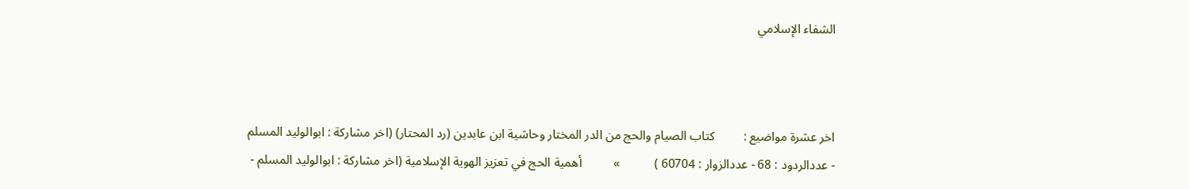الشفاء الإسلامي



اخر عشرة مواضيع :         كتاب الصيام والحج من الدر المختار وحاشية ابن عابدين (رد المحتار) (اخر مشاركة : ابوالوليد المسلم - عددالردود : 68 - عددالزوار : 60704 )           »          أهمية الحج في تعزيز الهوية الإسلامية (اخر مشاركة : ابوالوليد المسلم -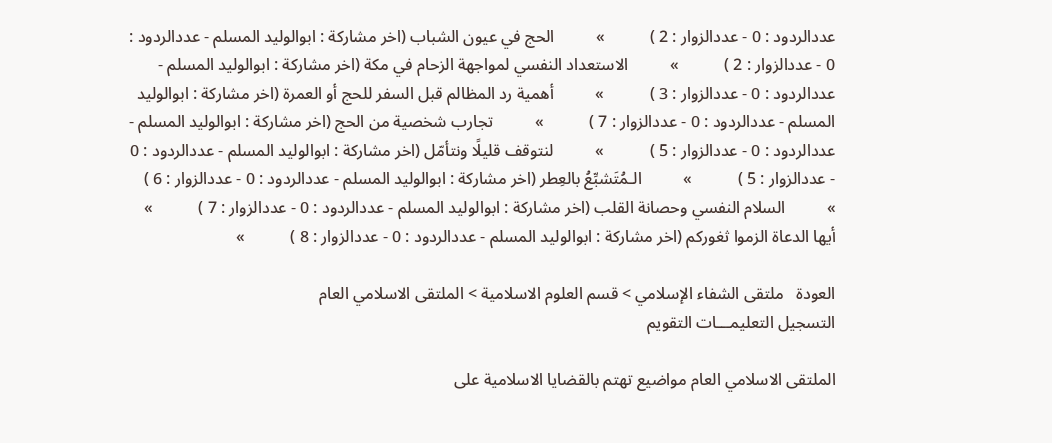عددالردود : 0 - عددالزوار : 2 )           »          الحج في عيون الشباب (اخر مشاركة : ابوالوليد المسلم - عددالردود : 0 - عددالزوار : 2 )           »          الاستعداد النفسي لمواجهة الزحام في مكة (اخر مشاركة : ابوالوليد المسلم - عددالردود : 0 - عددالزوار : 3 )           »          أهمية رد المظالم قبل السفر للحج أو العمرة (اخر مشاركة : ابوالوليد المسلم - عددالردود : 0 - عددالزوار : 7 )           »          تجارب شخصية من الحج (اخر مشاركة : ابوالوليد المسلم - عددالردود : 0 - عددالزوار : 5 )           »          لنتوقف قليلًا ونتأمّل (اخر مشاركة : ابوالوليد المسلم - عددالردود : 0 - عددالزوار : 5 )           »          الـمُتَشبِّعُ بالعِطر (اخر مشاركة : ابوالوليد المسلم - عددالردود : 0 - عددالزوار : 6 )           »          السلام النفسي وحصانة القلب (اخر مشاركة : ابوالوليد المسلم - عددالردود : 0 - عددالزوار : 7 )           »          أيها الدعاة الزموا ثغوركم (اخر مشاركة : ابوالوليد المسلم - عددالردود : 0 - عددالزوار : 8 )           »

العودة   ملتقى الشفاء الإسلامي > قسم العلوم الاسلامية > الملتقى الاسلامي العام
التسجيل التعليمـــات التقويم

الملتقى الاسلامي العام مواضيع تهتم بالقضايا الاسلامية على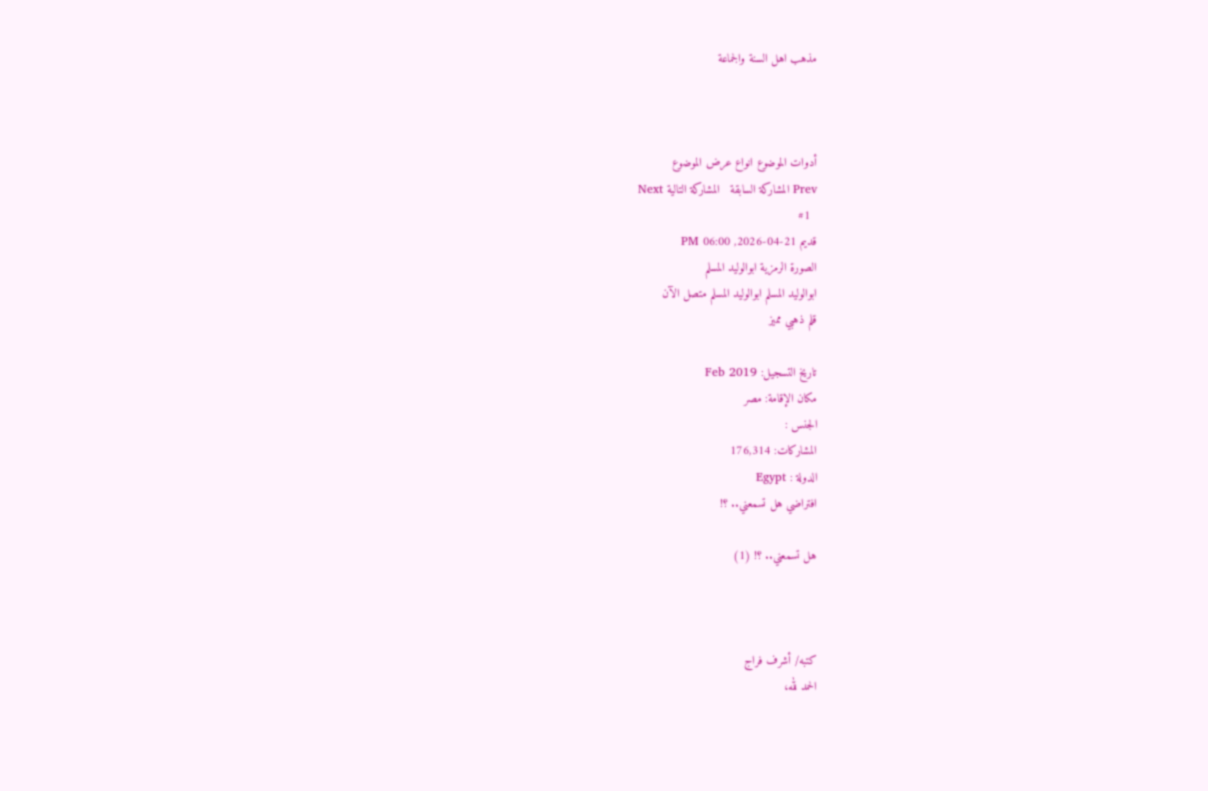مذهب اهل السنة والجماعة



أدوات الموضوع انواع عرض الموضوع
Prev المشاركة السابقة   المشاركة التالية Next
  #1
قديم 21-04-2026, 06:00 PM
الصورة الرمزية ابوالوليد المسلم
ابوالوليد المسلم ابوالوليد المسلم متصل الآن
قلم ذهبي مميز

تاريخ التسجيل: Feb 2019
مكان الإقامة: مصر
الجنس :
المشاركات: 176,314
الدولة : Egypt
افتراضي هل تسمعني.. ؟!

هل تسمعني.. ؟! (1)



كتبه/ أشرف فراج
الحمد لله،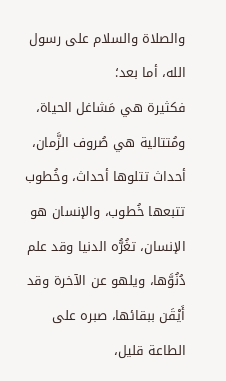والصلاة والسلام على رسول الله، أما بعد؛
فكثيرة هي مَشاغل الحياة، ومُتتالية هي صُروف الزَّمان، أحداث تتلوها أحداث، وخُطوب تتبعها خُطوب، والإنسان هو الإنسان، تغُرُّه الدنيا وقد علم دُنُوَّها، ويلهو عن الآخرة وقد أَيْقَن ببقائها، صبره على الطاعة قليل،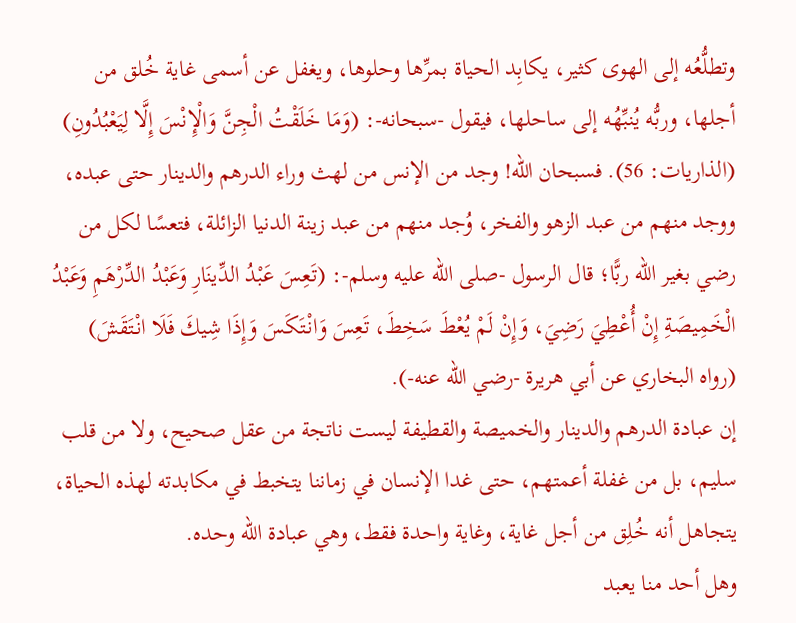وتطلُّعُه إلى الهوى كثير، يكابِد الحياة بمرِّها وحلوها، ويغفل عن أسمى غاية خُلق من أجلها، وربُّه يُنبِّهُه إلى ساحلها، فيقول -سبحانه-: (وَمَا خَلَقْتُ الْجِنَّ وَالْإِنْسَ إِلَّا لِيَعْبُدُونِ) (الذاريات: 56). فسبحان الله! وجد من الإنس من لهث وراء الدرهم والدينار حتى عبده، ووجد منهم من عبد الزهو والفخر، وُجد منهم من عبد زينة الدنيا الزائلة، فتعسًا لكل من رضي بغير الله ربًّا؛ قال الرسول -صلى الله عليه وسلم-: (تَعِسَ عَبْدُ الدِّينَارِ وَعَبْدُ الدِّرْهَمِ وَعَبْدُ الْخَمِيصَةِ إِنْ أُعْطِيَ رَضِيَ، وَإِنْ لَمْ يُعْطَ سَخِطَ، تَعِسَ وَانْتَكَسَ وَإِذَا شِيكَ فَلَا انْتَقَشَ) (رواه البخاري عن أبي هريرة -رضي الله عنه-).
إن عبادة الدرهم والدينار والخميصة والقطيفة ليست ناتجة من عقل صحيح، ولا من قلب سليم، بل من غفلة أعمتهم، حتى غدا الإنسان في زماننا يتخبط في مكابدته لهذه الحياة، يتجاهل أنه خُلِق من أجل غاية، وغاية واحدة فقط، وهي عبادة الله وحده.
وهل أحد منا يعبد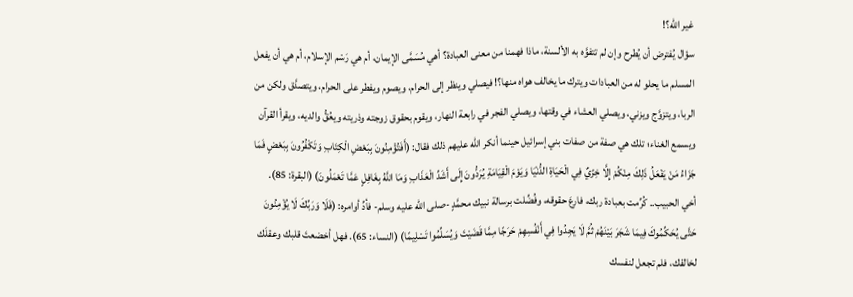غير الله؟!
سؤال يُفترض أن يُطرح وإن لم تتفوَّه به الألسنة، ماذا فهمنا من معنى العبادة؟ أهي مُسَمَّى الإيمان، أم هي رَسْم الإسلام، أم هي أن يفعل المسلم ما يحلو له من العبادات ويترك ما يخالف هواه منها؟! فيصلي وينظر إلى الحرام، ويصوم ويفطر على الحرام، ويتصدَّق ولكن من الربا، ويتزوَّج ويزني، ويصلي العشاء في وقتها، ويصلي الفجر في رابعة النهار، ويقوم بحقوق زوجته وذريته ويعُقُّ والديه، ويقرأ القرآن ويسمع الغناء؛ تلك هي صفة من صفات بني إسرائيل حينما أنكر الله عليهم ذلك فقال: (أَفَتُؤْمِنُونَ بِبَعْضِ الْكِتَابِ وَتَكْفُرُونَ بِبَعْضٍ فَمَا جَزَاءُ مَنْ يَفْعَلُ ذَلِكَ مِنْكُمْ إِلَّا خِزْيٌ فِي الْحَيَاةِ الدُّنْيَا وَيَوْمَ الْقِيَامَةِ يُرَدُّونَ إِلَى أَشَدِّ الْعَذَابِ وَمَا اللَّهُ بِغَافِلٍ عَمَّا تَعْمَلُونَ) (البقرة: 85).
أخي الحبيب.. كُرِّمت بعبادة ربك، فارعَ حقوقه، وفُضِّلت برسالة نبيك محمَّدٍ -صلى الله عليه وسلم- فأدِّ أوامره: (فَلَا وَرَبِّكَ لَا يُؤْمِنُونَ حَتَّى يُحَكِّمُوكَ فِيمَا شَجَرَ بَيْنَهُمْ ثُمَّ لَا يَجِدُوا فِي أَنْفُسِهِمْ حَرَجًا مِمَّا قَضَيْتَ وَيُسَلِّمُوا تَسْلِيمًا) (النساء: 65). فهل أخضعتَ قلبك وعقلَك لخالقك، فلم تجعل لنفسك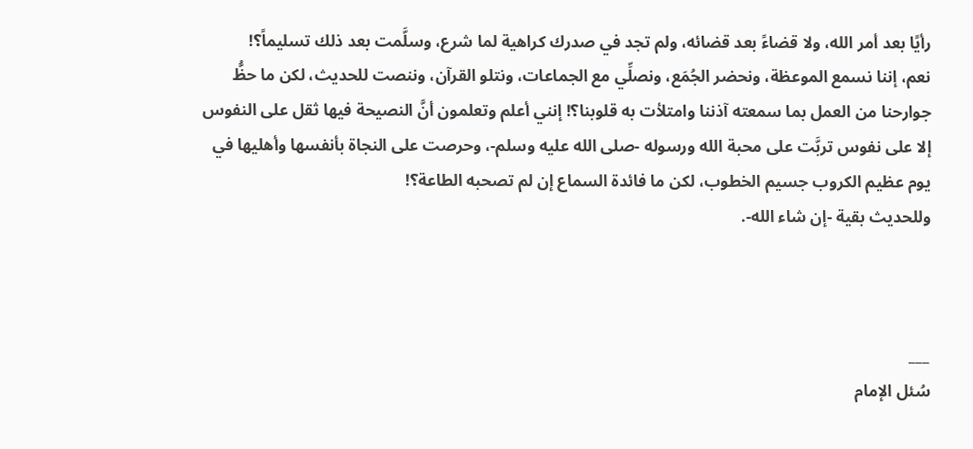رأيًا بعد أمر الله، ولا قضاءً بعد قضائه، ولم تجد في صدرك كراهية لما شرع، وسلَّمت بعد ذلك تسليماً؟!
نعم، إننا نسمع الموعظة، ونحضر الجُمَع، ونصلِّي مع الجماعات، ونتلو القرآن، وننصت للحديث، لكن ما حظُّ جوارحنا من العمل بما سمعته آذننا وامتلأت به قلوبنا؟! إنني أعلم وتعلمون أنَّ النصيحة فيها ثقل على النفوس إلا على نفوس تربَّت على محبة الله ورسوله -صلى الله عليه وسلم-، وحرصت على النجاة بأنفسها وأهليها في يوم عظيم الكروب جسيم الخطوب، لكن ما فائدة السماع إن لم تصحبه الطاعة؟!
وللحديث بقية -إن شاء الله-.



___
سُئل الإمام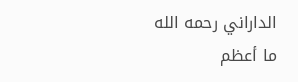الداراني رحمه الله
ما أعظم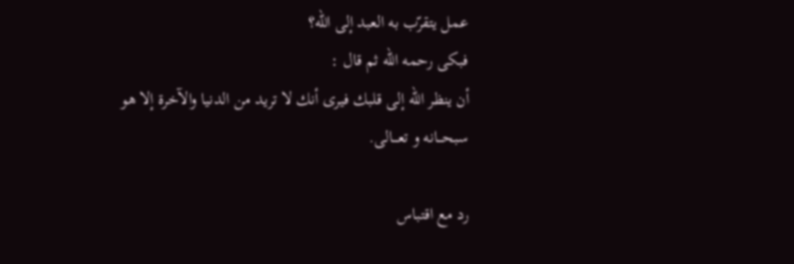عمل يتقرّب به العبد إلى الله؟
فبكى رحمه الله ثم قال :
أن ينظر الله إلى قلبك فيرى أنك لا تريد من الدنيا والآخرة إلا هو
سبحـــانه و تعـــالى.

رد مع اقتباس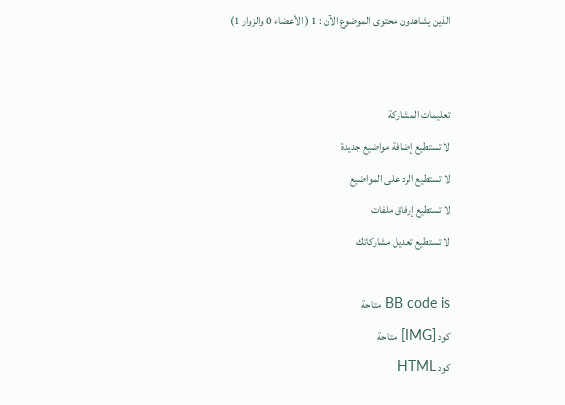الذين يشاهدون محتوى الموضوع الآن : 1 ( الأعضاء 0 والزوار 1)


تعليمات المشاركة
لا تستطيع إضافة مواضيع جديدة
لا تستطيع الرد على المواضيع
لا تستطيع إرفاق ملفات
لا تستطيع تعديل مشاركاتك

BB code is متاحة
كود [IMG] متاحة
كود HTML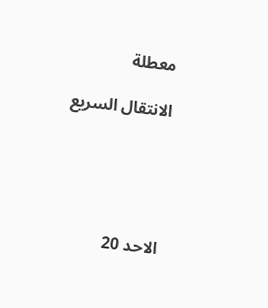معطلة

الانتقال السريع





الاحد 20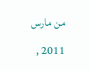من مارس 2011 ,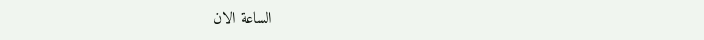الساعة الان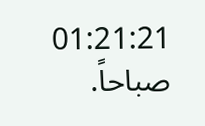01:21:21 صباحاً.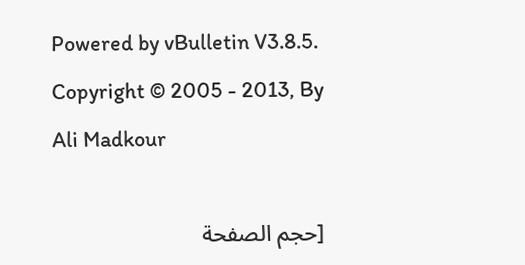Powered by vBulletin V3.8.5. Copyright © 2005 - 2013, By Ali Madkour

[حجم الصفحة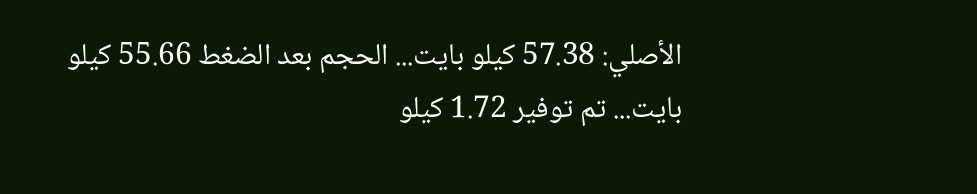الأصلي: 57.38 كيلو بايت... الحجم بعد الضغط 55.66 كيلو بايت... تم توفير 1.72 كيلو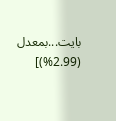بايت...بمعدل (2.99%)]